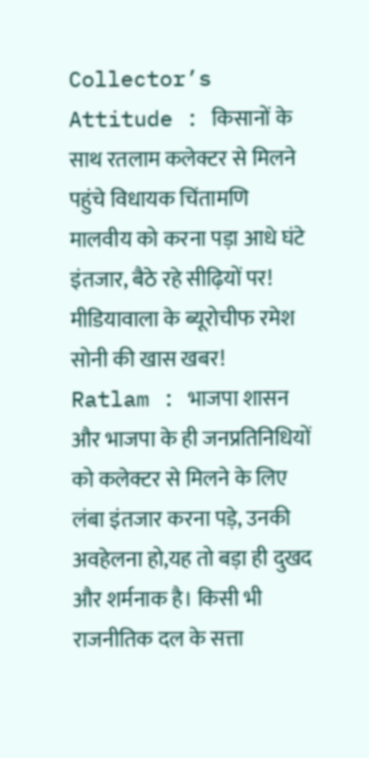Collector’s Attitude : किसानों के साथ रतलाम कलेक्टर से मिलने पहुंचे विधायक चिंतामणि मालवीय को करना पड़ा आधे घंटे इंतजार, बैठे रहे सीढ़ियों पर!
मीडियावाला के ब्यूरोचीफ रमेश सोनी की खास खबर!
Ratlam : भाजपा शासन और भाजपा के ही जनप्रतिनिधियों को कलेक्टर से मिलने के लिए लंबा इंतजार करना पड़े, उनकी अवहेलना हो,यह तो बड़ा ही दुखद और शर्मनाक है। किसी भी राजनीतिक दल के सत्ता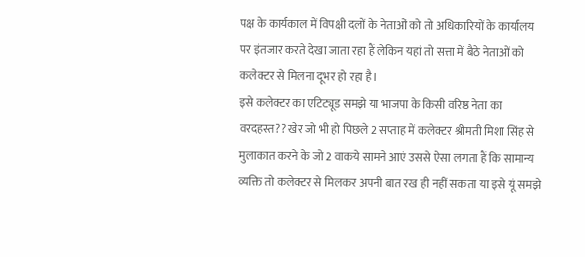पक्ष के कार्यकाल में विपक्षी दलों के नेताओं को तो अधिकारियों के कार्यालय पर इंतजार करते देखा जाता रहा हैं लेकिन यहां तो सत्ता में बैठे नेताओं को कलेक्टर से मिलना दूभर हो रहा है।
इसे कलेक्टर का एटिट्यूड समझे या भाजपा के किसी वरिष्ठ नेता का वरदहस्त?? खेर जो भी हो पिछले 2 सप्ताह में कलेक्टर श्रीमती मिशा सिंह से मुलाकात करने के जो 2 वाकये सामने आएं उससे ऐसा लगता हैं कि सामान्य व्यक्ति तो कलेक्टर से मिलकर अपनी बात रख ही नहीं सकता या इसे यूं समझे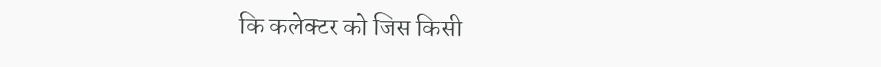कि कलेक्टर को जिस किसी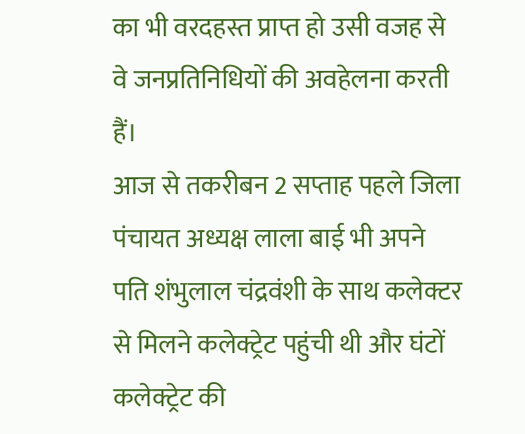का भी वरदहस्त प्राप्त हो उसी वजह से वे जनप्रतिनिधियों की अवहेलना करती हैं।
आज से तकरीबन 2 सप्ताह पहले जिला पंचायत अध्यक्ष लाला बाई भी अपने पति शंभुलाल चंद्रवंशी के साथ कलेक्टर से मिलने कलेक्ट्रेट पहुंची थी और घंटों कलेक्ट्रेट की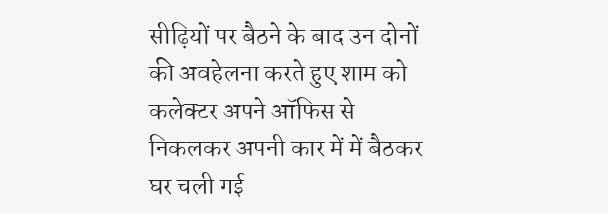सीढ़ियों पर बैठने के बाद उन दोनों की अवहेलना करते हुए शाम को कलेक्टर अपने ऑफिस से निकलकर अपनी कार में में बैठकर घर चली गई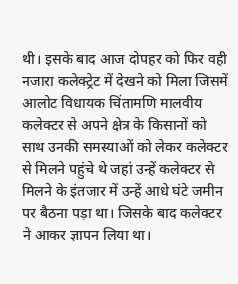थी। इसके बाद आज दोपहर को फिर वही नजारा कलेक्ट्रेट में देखने को मिला जिसमें आलोट विधायक चिंतामणि मालवीय कलेक्टर से अपने क्षेत्र के किसानों को साथ उनकी समस्याओं को लेकर कलेक्टर से मिलने पहुंचे थे जहां उन्हें कलेक्टर से मिलने के इंतजार में उन्हें आधे घंटे जमीन पर बैठना पड़ा था। जिसके बाद कलेक्टर ने आकर ज्ञापन लिया था।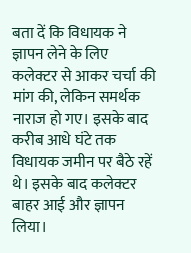बता दें कि विधायक ने ज्ञापन लेने के लिए कलेक्टर से आकर चर्चा की मांग की, लेकिन समर्थक नाराज हो गए। इसके बाद करीब आधे घंटे तक विधायक जमीन पर बैठे रहें थे। इसके बाद कलेक्टर बाहर आई और ज्ञापन लिया।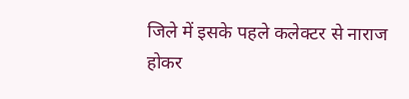जिले में इसके पहले कलेक्टर से नाराज होकर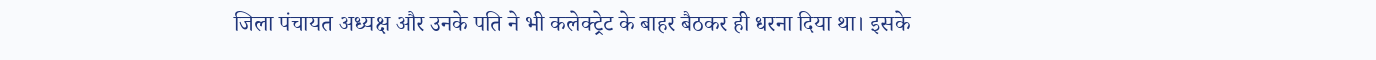जिला पंचायत अध्यक्ष और उनके पति ने भी कलेक्ट्रेट के बाहर बैठकर ही धरना दिया था। इसके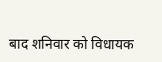बाद शनिवार को विधायक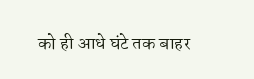को ही आधे घंटे तक बाहर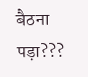बैठना पड़ा???